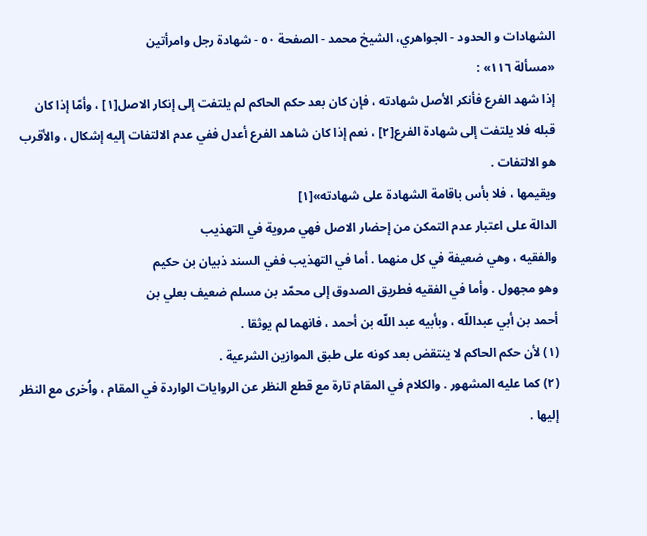الشهادات و الحدود - الجواهري، الشيخ محمد - الصفحة ٥٠ - شهادة رجل وامرأتين
«مسألة ١١٦» :
إذا شهد الفرع فأنكر الأصل شهادته ، فإن كان بعد حكم الحاكم لم يلتفت إلى إنكار الاصل[١] ، وأمّا إذا كان قبله فلا يلتفت إلى شهادة الفرع[٢] ، نعم إذا كان شاهد الفرع أعدل ففي عدم الالتفات إليه إشكال ، والأقرب هو الالتفات .
ويقيمها ، فلا بأس باقامة الشهادة على شهادته»[١]
الدالة على اعتبار عدم التمكن من إحضار الاصل فهي مروية في التهذيب
والفقيه ، وهي ضعيفة في كل منهما . أما في التهذيب ففي السند ذبيان بن حكيم
وهو مجهول . وأما في الفقيه فطريق الصدوق إلى محمّد بن مسلم ضعيف بعلي بن
أحمد بن أبي عبداللّه ، وبأبيه عبد اللّه بن أحمد ، فانهما لم يوثقا .
(١) لأن حكم الحاكم لا ينتقض بعد كونه على طبق الموازين الشرعية .
(٢) كما عليه المشهور . والكلام في المقام تارة مع قطع النظر عن الروايات الواردة في المقام ، واُخرى مع النظر إليها .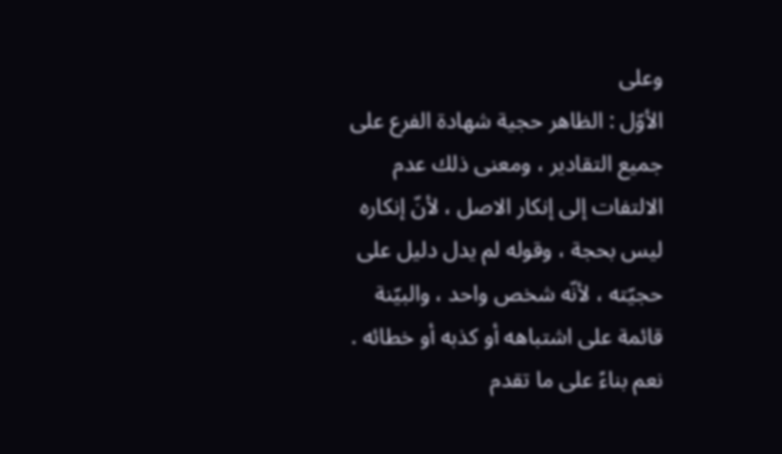وعلى
الأوّل : الظاهر حجية شهادة الفرع على جميع التقادير ، ومعنى ذلك عدم
الالتفات إلى إنكار الاصل ، لأنّ إنكاره ليس بحجة ، وقوله لم يدل دليل على
حجيّته ، لأنّه شخص واحد ، والبيّنة قائمة على اشتباهه أو كذبه أو خطائه .
نعم بناءً على ما تقدم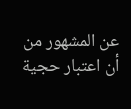عن المشهور من أن اعتبار حجية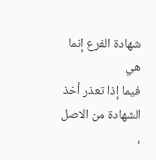شهادة الفرع إنما هي
فيما إذا تعذر أخذ الشهادة من الاصل ،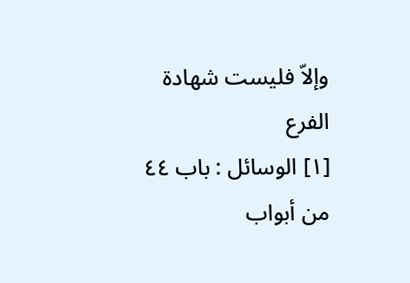وإلاّ فليست شهادة الفرع
[١] الوسائل : باب ٤٤ من أبواب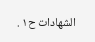الشهادات ح١ .